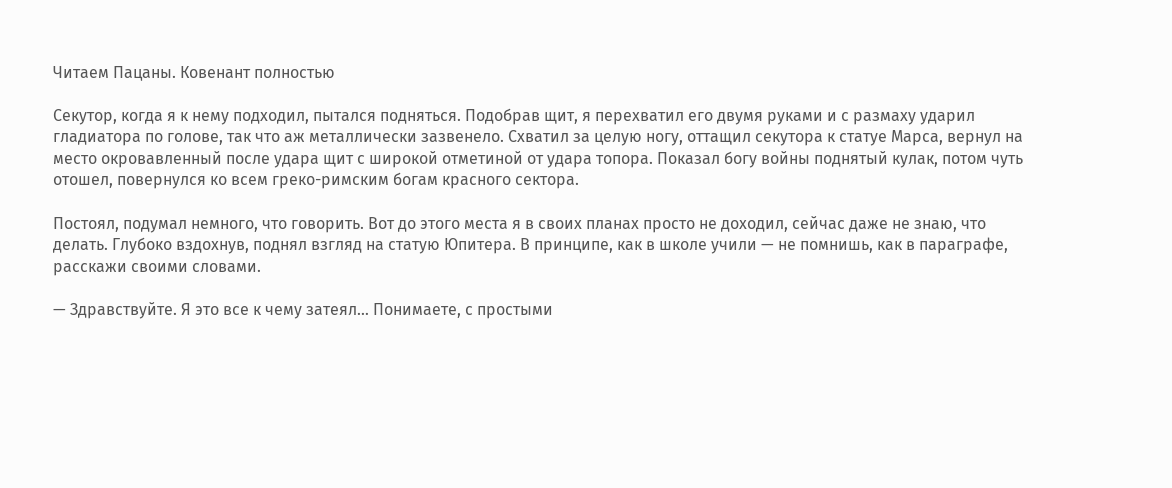Читаем Пацаны. Ковенант полностью

Секутор, когда я к нему подходил, пытался подняться. Подобрав щит, я перехватил его двумя руками и с размаху ударил гладиатора по голове, так что аж металлически зазвенело. Схватил за целую ногу, оттащил секутора к статуе Марса, вернул на место окровавленный после удара щит с широкой отметиной от удара топора. Показал богу войны поднятый кулак, потом чуть отошел, повернулся ко всем греко-римским богам красного сектора.

Постоял, подумал немного, что говорить. Вот до этого места я в своих планах просто не доходил, сейчас даже не знаю, что делать. Глубоко вздохнув, поднял взгляд на статую Юпитера. В принципе, как в школе учили — не помнишь, как в параграфе, расскажи своими словами.

— Здравствуйте. Я это все к чему затеял… Понимаете, с простыми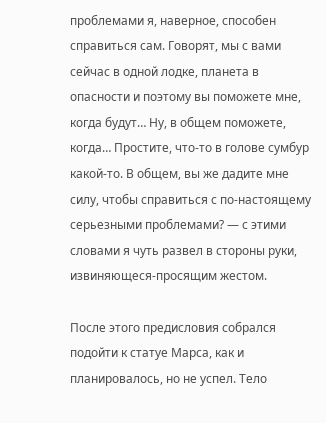проблемами я, наверное, способен справиться сам. Говорят, мы с вами сейчас в одной лодке, планета в опасности и поэтому вы поможете мне, когда будут… Ну, в общем поможете, когда… Простите, что-то в голове сумбур какой-то. В общем, вы же дадите мне силу, чтобы справиться с по-настоящему серьезными проблемами? — с этими словами я чуть развел в стороны руки, извиняющеся-просящим жестом.

После этого предисловия собрался подойти к статуе Марса, как и планировалось, но не успел. Тело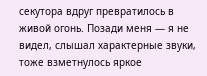секутора вдруг превратилось в живой огонь. Позади меня — я не видел, слышал характерные звуки, тоже взметнулось яркое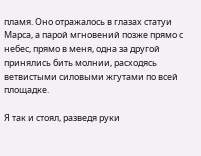пламя. Оно отражалось в глазах статуи Марса, а парой мгновений позже прямо с небес, прямо в меня, одна за другой принялись бить молнии, расходясь ветвистыми силовыми жгутами по всей площадке.

Я так и стоял, разведя руки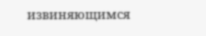извиняющимся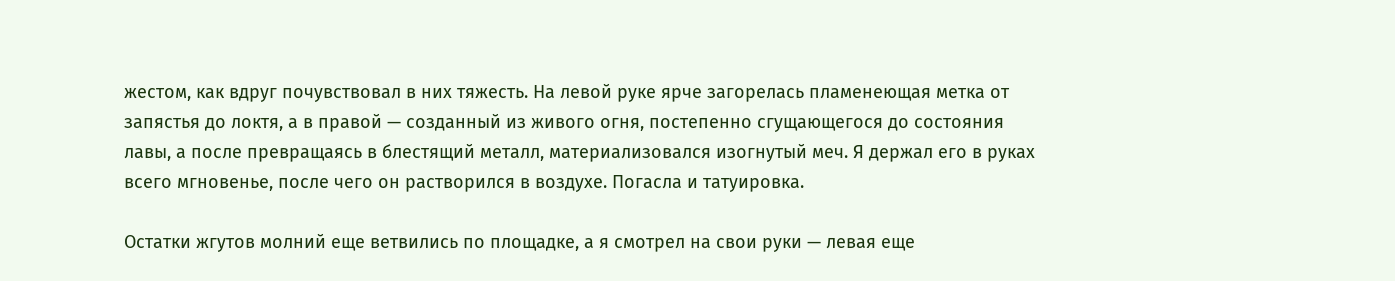жестом, как вдруг почувствовал в них тяжесть. На левой руке ярче загорелась пламенеющая метка от запястья до локтя, а в правой — созданный из живого огня, постепенно сгущающегося до состояния лавы, а после превращаясь в блестящий металл, материализовался изогнутый меч. Я держал его в руках всего мгновенье, после чего он растворился в воздухе. Погасла и татуировка.

Остатки жгутов молний еще ветвились по площадке, а я смотрел на свои руки — левая еще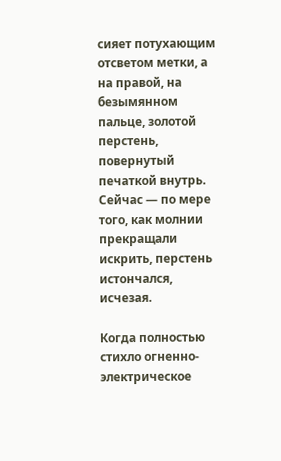сияет потухающим отсветом метки, а на правой, на безымянном пальце, золотой перстень, повернутый печаткой внутрь. Сейчас — по мере того, как молнии прекращали искрить, перстень истончался, исчезая.

Когда полностью стихло огненно-электрическое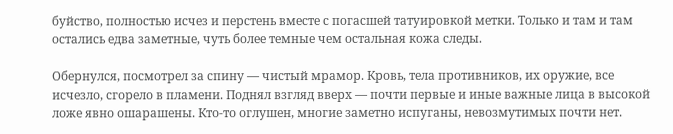буйство, полностью исчез и перстень вместе с погасшей татуировкой метки. Только и там и там остались едва заметные, чуть более темные чем остальная кожа следы.

Обернулся, посмотрел за спину — чистый мрамор. Кровь, тела противников, их оружие, все исчезло, сгорело в пламени. Поднял взгляд вверх — почти первые и иные важные лица в высокой ложе явно ошарашены. Кто-то оглушен, многие заметно испуганы, невозмутимых почти нет.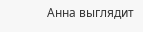Анна выглядит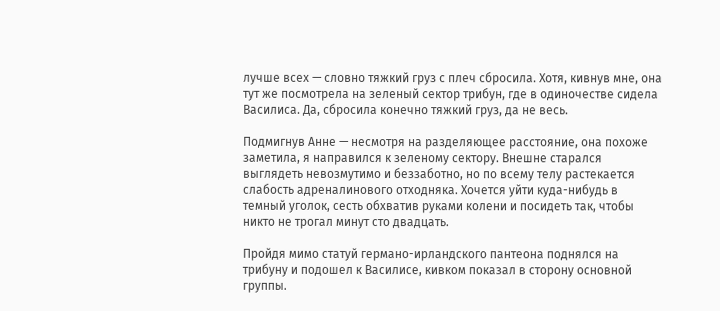лучше всех — словно тяжкий груз с плеч сбросила. Хотя, кивнув мне, она тут же посмотрела на зеленый сектор трибун, где в одиночестве сидела Василиса. Да, сбросила конечно тяжкий груз, да не весь.

Подмигнув Анне — несмотря на разделяющее расстояние, она похоже заметила, я направился к зеленому сектору. Внешне старался выглядеть невозмутимо и беззаботно, но по всему телу растекается слабость адреналинового отходняка. Хочется уйти куда-нибудь в темный уголок, сесть обхватив руками колени и посидеть так, чтобы никто не трогал минут сто двадцать.

Пройдя мимо статуй германо-ирландского пантеона поднялся на трибуну и подошел к Василисе, кивком показал в сторону основной группы.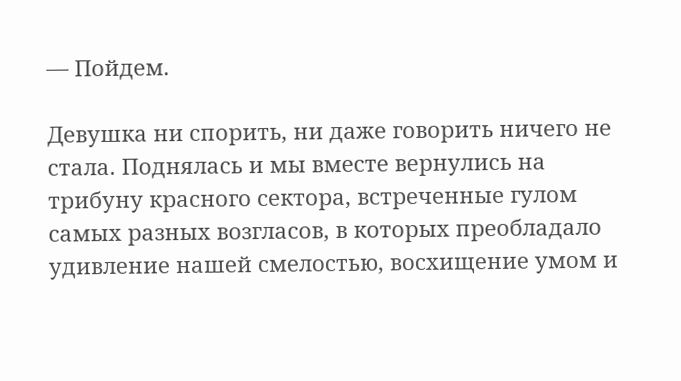— Пойдем.

Девушка ни спорить, ни даже говорить ничего не стала. Поднялась и мы вместе вернулись на трибуну красного сектора, встреченные гулом самых разных возгласов, в которых преобладало удивление нашей смелостью, восхищение умом и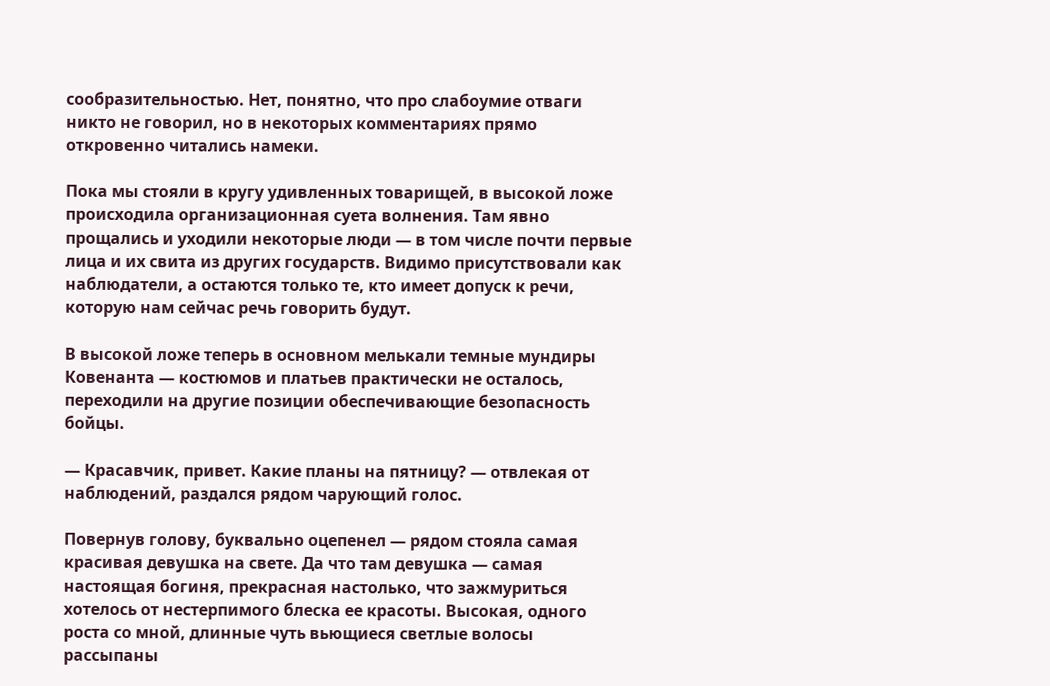сообразительностью. Нет, понятно, что про слабоумие отваги никто не говорил, но в некоторых комментариях прямо откровенно читались намеки.

Пока мы стояли в кругу удивленных товарищей, в высокой ложе происходила организационная суета волнения. Там явно прощались и уходили некоторые люди — в том числе почти первые лица и их свита из других государств. Видимо присутствовали как наблюдатели, а остаются только те, кто имеет допуск к речи, которую нам сейчас речь говорить будут.

В высокой ложе теперь в основном мелькали темные мундиры Ковенанта — костюмов и платьев практически не осталось, переходили на другие позиции обеспечивающие безопасность бойцы.

— Красавчик, привет. Какие планы на пятницу? — отвлекая от наблюдений, раздался рядом чарующий голос.

Повернув голову, буквально оцепенел — рядом стояла самая красивая девушка на свете. Да что там девушка — самая настоящая богиня, прекрасная настолько, что зажмуриться хотелось от нестерпимого блеска ее красоты. Высокая, одного роста со мной, длинные чуть вьющиеся светлые волосы рассыпаны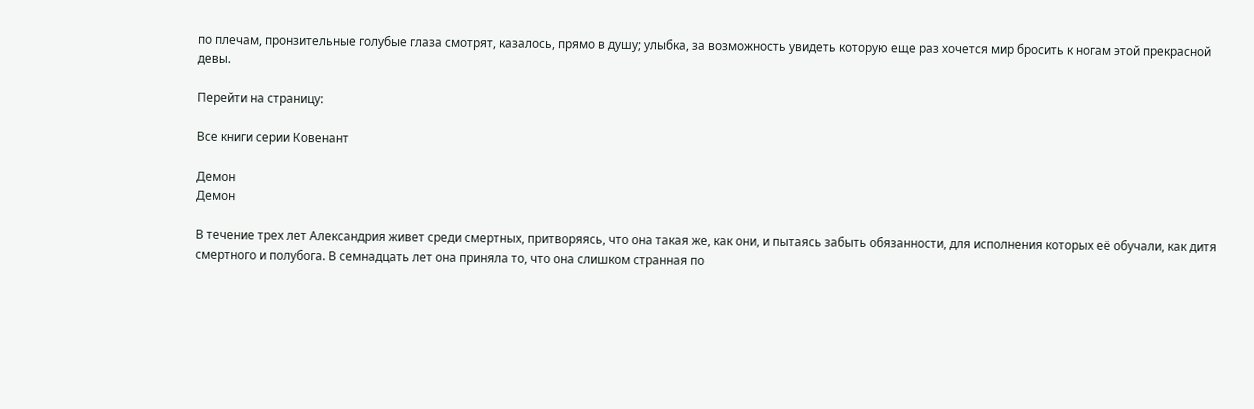по плечам, пронзительные голубые глаза смотрят, казалось, прямо в душу; улыбка, за возможность увидеть которую еще раз хочется мир бросить к ногам этой прекрасной девы.

Перейти на страницу:

Все книги серии Ковенант

Демон
Демон

В течение трех лет Александрия живет среди смертных, притворяясь, что она такая же, как они, и пытаясь забыть обязанности, для исполнения которых её обучали, как дитя смертного и полубога. В семнадцать лет она приняла то, что она слишком странная по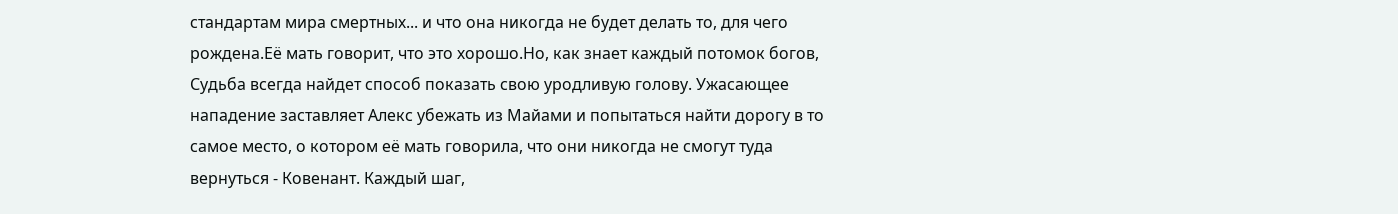стандартам мира смертных... и что она никогда не будет делать то, для чего рождена.Её мать говорит, что это хорошо.Но, как знает каждый потомок богов, Судьба всегда найдет способ показать свою уродливую голову. Ужасающее нападение заставляет Алекс убежать из Майами и попытаться найти дорогу в то самое место, о котором её мать говорила, что они никогда не смогут туда вернуться - Ковенант. Каждый шаг,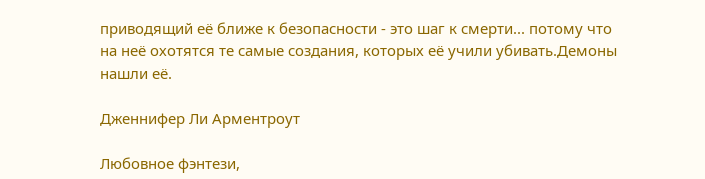приводящий её ближе к безопасности - это шаг к смерти... потому что на неё охотятся те самые создания, которых её учили убивать.Демоны нашли её.

Дженнифер Ли Арментроут

Любовное фэнтези,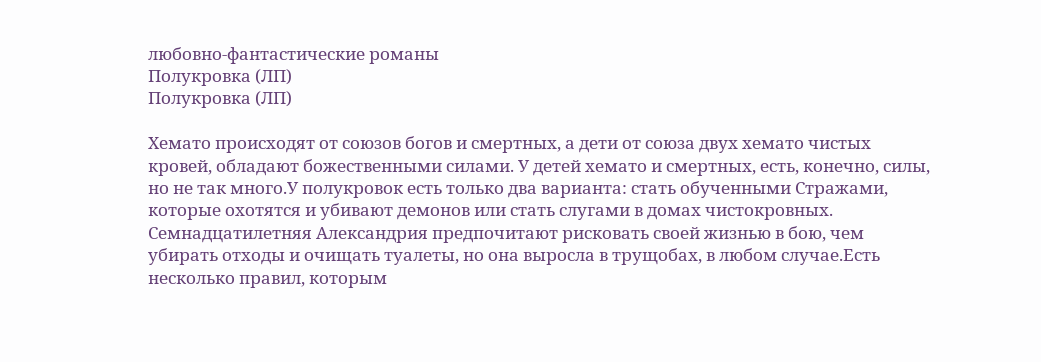любовно-фантастические романы
Полукровка (ЛП)
Полукровка (ЛП)

Хемато происходят от союзов богов и смертных, а дети от союза двух хемато чистых кровей, обладают божественными силами. У детей хемато и смертных, есть, конечно, силы, но не так много.У полукровок есть только два варианта: стать обученными Стражами, которые охотятся и убивают демонов или стать слугами в домах чистокровных. Семнадцатилетняя Александрия предпочитают рисковать своей жизнью в бою, чем убирать отходы и очищать туалеты, но она выросла в трущобах, в любом случае.Есть несколько правил, которым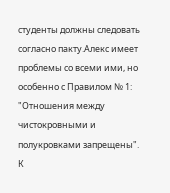студенты должны следовать согласно пакту.Алекс имеет проблемы со всеми ими, но особенно с Правилом № 1: "Отношения между чистокровными и полукровками запрещены". К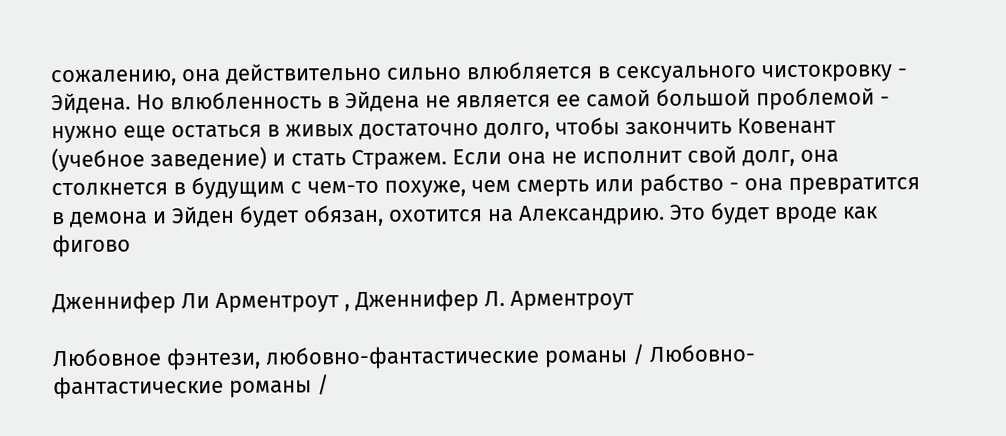сожалению, она действительно сильно влюбляется в сексуального чистокровку - Эйдена. Но влюбленность в Эйдена не является ее самой большой проблемой - нужно еще остаться в живых достаточно долго, чтобы закончить Ковенант (учебное заведение) и стать Стражем. Если она не исполнит свой долг, она столкнется в будущим с чем-то похуже, чем смерть или рабство - она превратится в демона и Эйден будет обязан, охотится на Александрию. Это будет вроде как фигово

Дженнифер Ли Арментроут , Дженнифер Л. Арментроут

Любовное фэнтези, любовно-фантастические романы / Любовно-фантастические романы /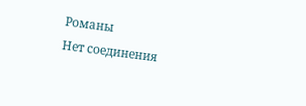Романы
Нет соединения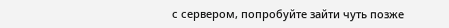с сервером, попробуйте зайти чуть позже